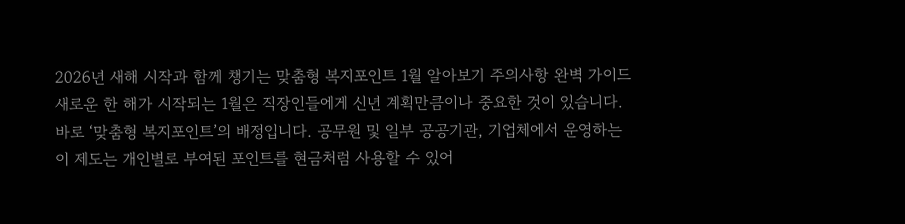2026년 새해 시작과 함께 챙기는 맞춤형 복지포인트 1월 알아보기 주의사항 완벽 가이드
새로운 한 해가 시작되는 1월은 직장인들에게 신년 계획만큼이나 중요한 것이 있습니다. 바로 ‘맞춤형 복지포인트’의 배정입니다. 공무원 및 일부 공공기관, 기업체에서 운영하는 이 제도는 개인별로 부여된 포인트를 현금처럼 사용할 수 있어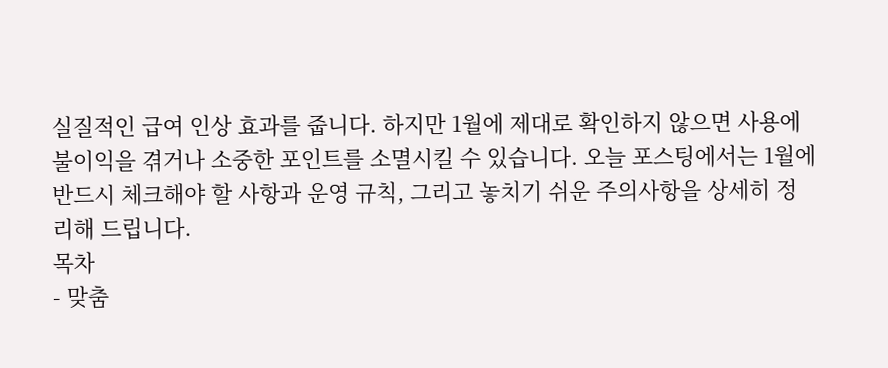실질적인 급여 인상 효과를 줍니다. 하지만 1월에 제대로 확인하지 않으면 사용에 불이익을 겪거나 소중한 포인트를 소멸시킬 수 있습니다. 오늘 포스팅에서는 1월에 반드시 체크해야 할 사항과 운영 규칙, 그리고 놓치기 쉬운 주의사항을 상세히 정리해 드립니다.
목차
- 맞춤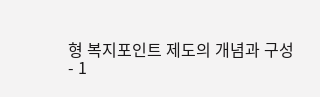형 복지포인트 제도의 개념과 구성
- 1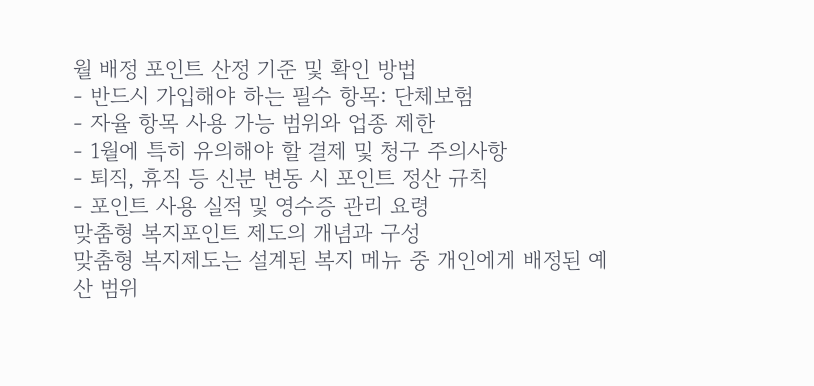월 배정 포인트 산정 기준 및 확인 방법
- 반드시 가입해야 하는 필수 항목: 단체보험
- 자율 항목 사용 가능 범위와 업종 제한
- 1월에 특히 유의해야 할 결제 및 청구 주의사항
- 퇴직, 휴직 등 신분 변동 시 포인트 정산 규칙
- 포인트 사용 실적 및 영수증 관리 요령
맞춤형 복지포인트 제도의 개념과 구성
맞춤형 복지제도는 설계된 복지 메뉴 중 개인에게 배정된 예산 범위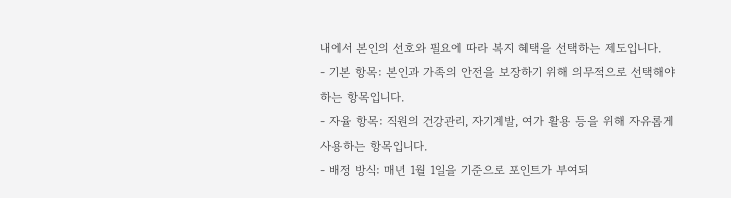내에서 본인의 선호와 필요에 따라 복지 혜택을 선택하는 제도입니다.
- 기본 항목: 본인과 가족의 안전을 보장하기 위해 의무적으로 선택해야 하는 항목입니다.
- 자율 항목: 직원의 건강관리, 자기계발, 여가 활용 등을 위해 자유롭게 사용하는 항목입니다.
- 배정 방식: 매년 1월 1일을 기준으로 포인트가 부여되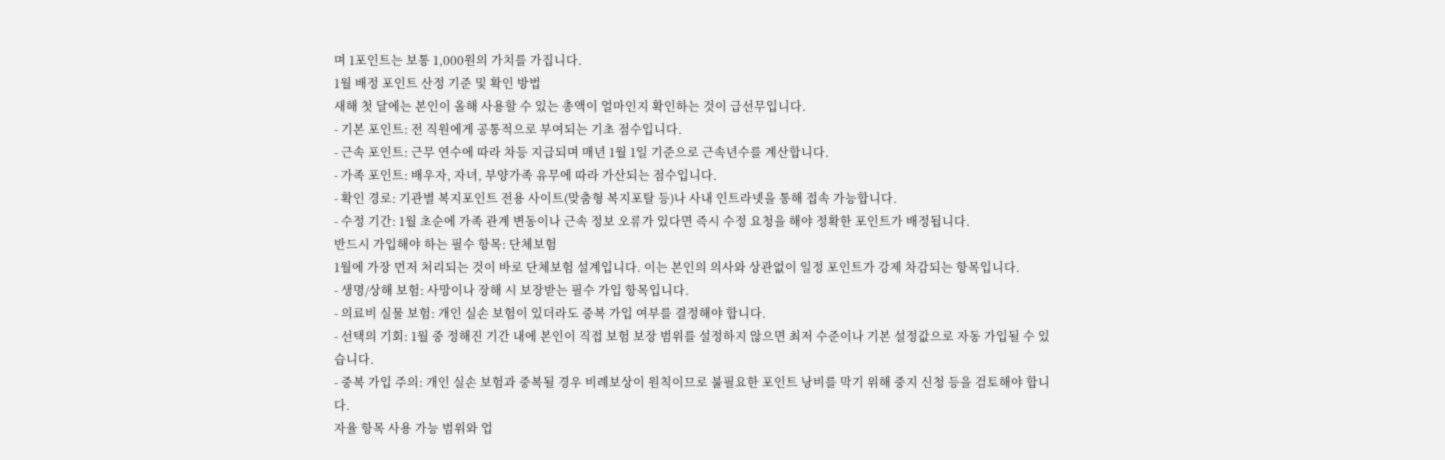며 1포인트는 보통 1,000원의 가치를 가집니다.
1월 배정 포인트 산정 기준 및 확인 방법
새해 첫 달에는 본인이 올해 사용할 수 있는 총액이 얼마인지 확인하는 것이 급선무입니다.
- 기본 포인트: 전 직원에게 공통적으로 부여되는 기초 점수입니다.
- 근속 포인트: 근무 연수에 따라 차등 지급되며 매년 1월 1일 기준으로 근속년수를 계산합니다.
- 가족 포인트: 배우자, 자녀, 부양가족 유무에 따라 가산되는 점수입니다.
- 확인 경로: 기관별 복지포인트 전용 사이트(맞춤형 복지포탈 등)나 사내 인트라넷을 통해 접속 가능합니다.
- 수정 기간: 1월 초순에 가족 관계 변동이나 근속 정보 오류가 있다면 즉시 수정 요청을 해야 정확한 포인트가 배정됩니다.
반드시 가입해야 하는 필수 항목: 단체보험
1월에 가장 먼저 처리되는 것이 바로 단체보험 설계입니다. 이는 본인의 의사와 상관없이 일정 포인트가 강제 차감되는 항목입니다.
- 생명/상해 보험: 사망이나 장해 시 보장받는 필수 가입 항목입니다.
- 의료비 실물 보험: 개인 실손 보험이 있더라도 중복 가입 여부를 결정해야 합니다.
- 선택의 기회: 1월 중 정해진 기간 내에 본인이 직접 보험 보장 범위를 설정하지 않으면 최저 수준이나 기본 설정값으로 자동 가입될 수 있습니다.
- 중복 가입 주의: 개인 실손 보험과 중복될 경우 비례보상이 원칙이므로 불필요한 포인트 낭비를 막기 위해 중지 신청 등을 검토해야 합니다.
자율 항목 사용 가능 범위와 업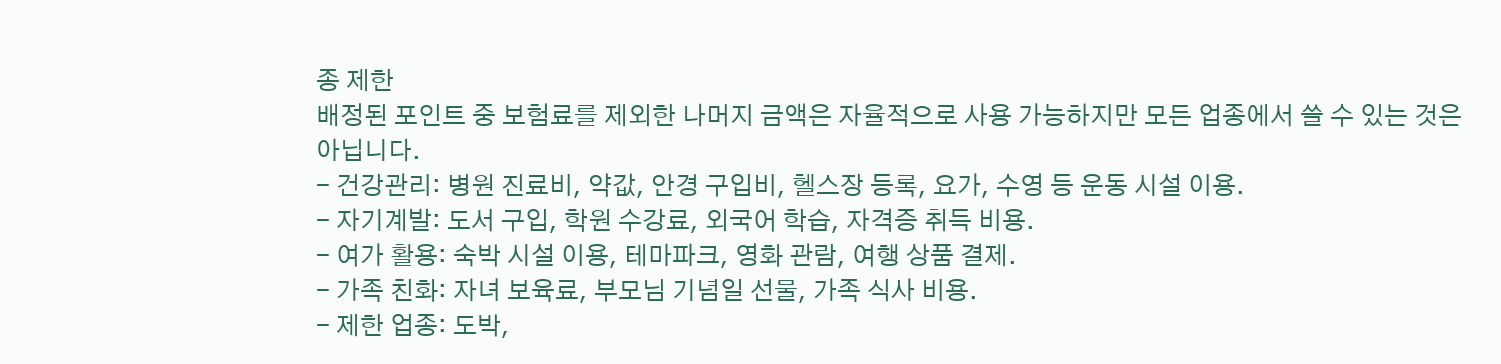종 제한
배정된 포인트 중 보험료를 제외한 나머지 금액은 자율적으로 사용 가능하지만 모든 업종에서 쓸 수 있는 것은 아닙니다.
- 건강관리: 병원 진료비, 약값, 안경 구입비, 헬스장 등록, 요가, 수영 등 운동 시설 이용.
- 자기계발: 도서 구입, 학원 수강료, 외국어 학습, 자격증 취득 비용.
- 여가 활용: 숙박 시설 이용, 테마파크, 영화 관람, 여행 상품 결제.
- 가족 친화: 자녀 보육료, 부모님 기념일 선물, 가족 식사 비용.
- 제한 업종: 도박,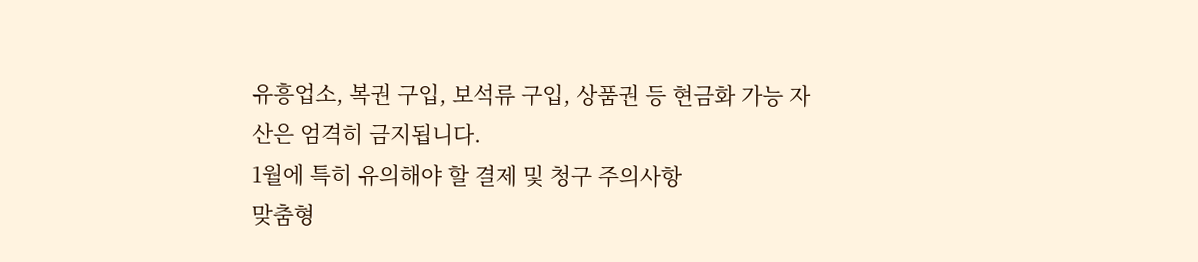유흥업소, 복권 구입, 보석류 구입, 상품권 등 현금화 가능 자산은 엄격히 금지됩니다.
1월에 특히 유의해야 할 결제 및 청구 주의사항
맞춤형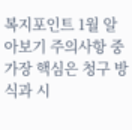복지포인트 1월 알아보기 주의사항 중 가장 핵심은 청구 방식과 시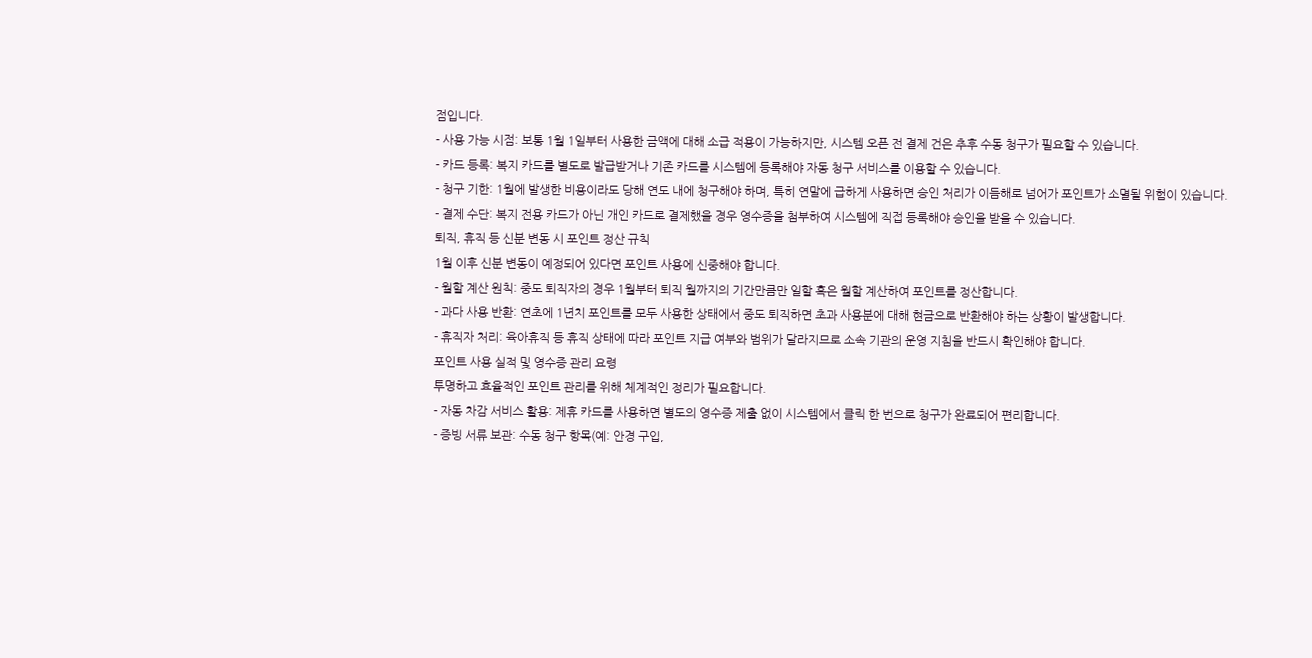점입니다.
- 사용 가능 시점: 보통 1월 1일부터 사용한 금액에 대해 소급 적용이 가능하지만, 시스템 오픈 전 결제 건은 추후 수동 청구가 필요할 수 있습니다.
- 카드 등록: 복지 카드를 별도로 발급받거나 기존 카드를 시스템에 등록해야 자동 청구 서비스를 이용할 수 있습니다.
- 청구 기한: 1월에 발생한 비용이라도 당해 연도 내에 청구해야 하며, 특히 연말에 급하게 사용하면 승인 처리가 이듬해로 넘어가 포인트가 소멸될 위험이 있습니다.
- 결제 수단: 복지 전용 카드가 아닌 개인 카드로 결제했을 경우 영수증을 첨부하여 시스템에 직접 등록해야 승인을 받을 수 있습니다.
퇴직, 휴직 등 신분 변동 시 포인트 정산 규칙
1월 이후 신분 변동이 예정되어 있다면 포인트 사용에 신중해야 합니다.
- 월할 계산 원칙: 중도 퇴직자의 경우 1월부터 퇴직 월까지의 기간만큼만 일할 혹은 월할 계산하여 포인트를 정산합니다.
- 과다 사용 반환: 연초에 1년치 포인트를 모두 사용한 상태에서 중도 퇴직하면 초과 사용분에 대해 현금으로 반환해야 하는 상황이 발생합니다.
- 휴직자 처리: 육아휴직 등 휴직 상태에 따라 포인트 지급 여부와 범위가 달라지므로 소속 기관의 운영 지침을 반드시 확인해야 합니다.
포인트 사용 실적 및 영수증 관리 요령
투명하고 효율적인 포인트 관리를 위해 체계적인 정리가 필요합니다.
- 자동 차감 서비스 활용: 제휴 카드를 사용하면 별도의 영수증 제출 없이 시스템에서 클릭 한 번으로 청구가 완료되어 편리합니다.
- 증빙 서류 보관: 수동 청구 항목(예: 안경 구입,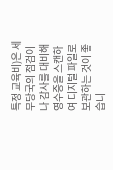특정 교육비)은 세무당국의 점검이나 감사를 대비해 영수증을 스캔하여 디지털 파일로 보관하는 것이 좋습니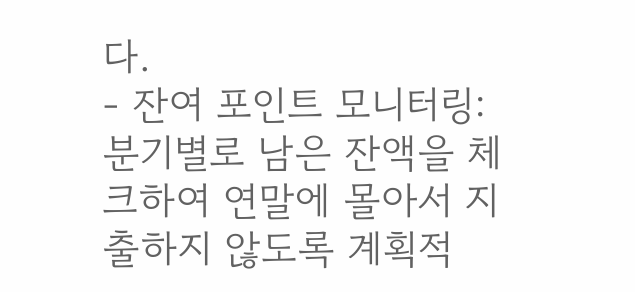다.
- 잔여 포인트 모니터링: 분기별로 남은 잔액을 체크하여 연말에 몰아서 지출하지 않도록 계획적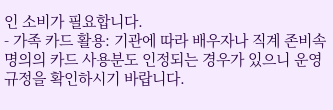인 소비가 필요합니다.
- 가족 카드 활용: 기관에 따라 배우자나 직계 존비속 명의의 카드 사용분도 인정되는 경우가 있으니 운영 규정을 확인하시기 바랍니다.